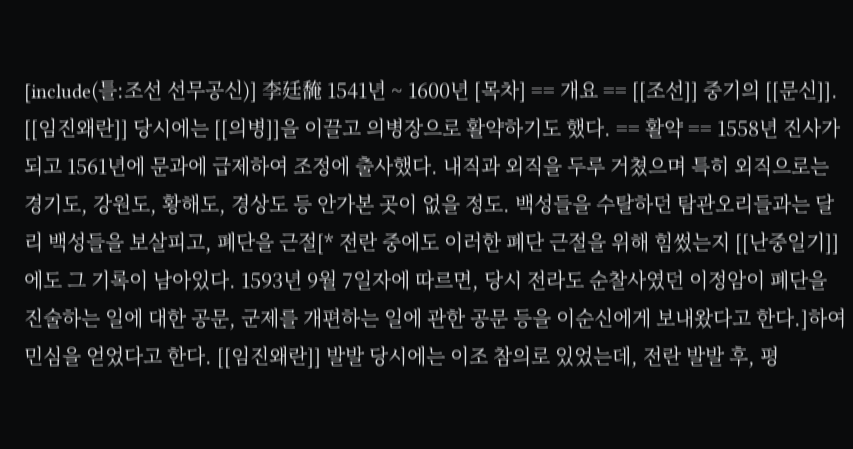[include(틀:조선 선무공신)] 李廷馣 1541년 ~ 1600년 [목차] == 개요 == [[조선]] 중기의 [[문신]]. [[임진왜란]] 당시에는 [[의병]]을 이끌고 의병장으로 활약하기도 했다. == 활약 == 1558년 진사가 되고 1561년에 문과에 급제하여 조정에 출사했다. 내직과 외직을 두루 거쳤으며 특히 외직으로는 경기도, 강원도, 황해도, 경상도 등 안가본 곳이 없을 정도. 백성들을 수탈하던 탐관오리들과는 달리 백성들을 보살피고, 폐단을 근절[* 전란 중에도 이러한 폐단 근절을 위해 힘썼는지 [[난중일기]]에도 그 기록이 남아있다. 1593년 9월 7일자에 따르면, 당시 전라도 순찰사였던 이정암이 폐단을 진술하는 일에 대한 공문, 군제를 개편하는 일에 관한 공문 등을 이순신에게 보내왔다고 한다.]하여 민심을 얻었다고 한다. [[임진왜란]] 발발 당시에는 이조 참의로 있었는데, 전란 발발 후, 평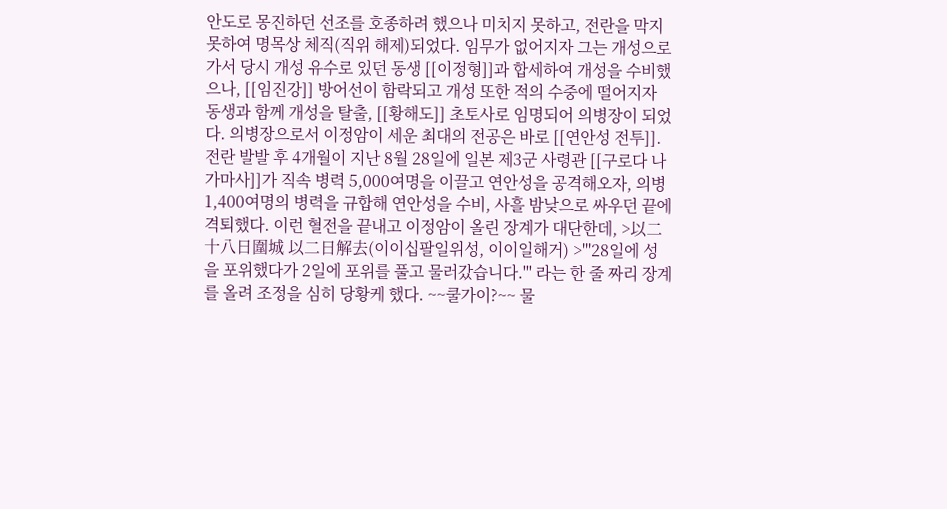안도로 몽진하던 선조를 호종하려 했으나 미치지 못하고, 전란을 막지 못하여 명목상 체직(직위 해제)되었다. 임무가 없어지자 그는 개성으로 가서 당시 개성 유수로 있던 동생 [[이정형]]과 합세하여 개성을 수비했으나, [[임진강]] 방어선이 함락되고 개성 또한 적의 수중에 떨어지자 동생과 함께 개성을 탈출, [[황해도]] 초토사로 임명되어 의병장이 되었다. 의병장으로서 이정암이 세운 최대의 전공은 바로 [[연안성 전투]]. 전란 발발 후 4개월이 지난 8월 28일에 일본 제3군 사령관 [[구로다 나가마사]]가 직속 병력 5,000여명을 이끌고 연안성을 공격해오자, 의병 1,400여명의 병력을 규합해 연안성을 수비, 사흘 밤낮으로 싸우던 끝에 격퇴했다. 이런 혈전을 끝내고 이정암이 올린 장계가 대단한데, >以二十八日圍城 以二日解去(이이십팔일위성, 이이일해거) >'''28일에 성을 포위했다가 2일에 포위를 풀고 물러갔습니다.''' 라는 한 줄 짜리 장계를 올려 조정을 심히 당황케 했다. ~~쿨가이?~~ 물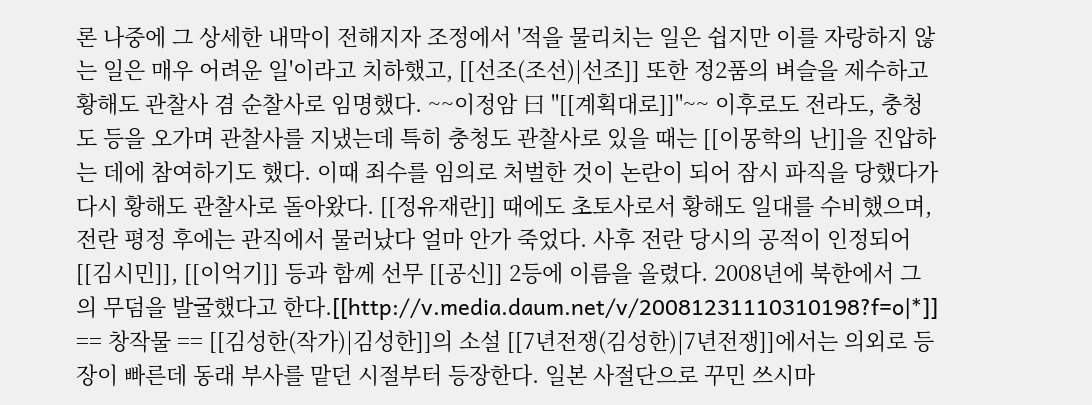론 나중에 그 상세한 내막이 전해지자 조정에서 '적을 물리치는 일은 쉽지만 이를 자랑하지 않는 일은 매우 어려운 일'이라고 치하했고, [[선조(조선)|선조]] 또한 정2품의 벼슬을 제수하고 황해도 관찰사 겸 순찰사로 임명했다. ~~이정암 曰 "[[계획대로]]"~~ 이후로도 전라도, 충청도 등을 오가며 관찰사를 지냈는데 특히 충청도 관찰사로 있을 때는 [[이몽학의 난]]을 진압하는 데에 참여하기도 했다. 이때 죄수를 임의로 처벌한 것이 논란이 되어 잠시 파직을 당했다가 다시 황해도 관찰사로 돌아왔다. [[정유재란]] 때에도 초토사로서 황해도 일대를 수비했으며, 전란 평정 후에는 관직에서 물러났다 얼마 안가 죽었다. 사후 전란 당시의 공적이 인정되어 [[김시민]], [[이억기]] 등과 함께 선무 [[공신]] 2등에 이름을 올렸다. 2008년에 북한에서 그의 무덤을 발굴했다고 한다.[[http://v.media.daum.net/v/20081231110310198?f=o|*]] == 창작물 == [[김성한(작가)|김성한]]의 소설 [[7년전쟁(김성한)|7년전쟁]]에서는 의외로 등장이 빠른데 동래 부사를 맡던 시절부터 등장한다. 일본 사절단으로 꾸민 쓰시마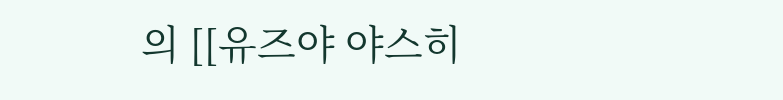의 [[유즈야 야스히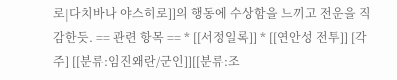로|다치바나 야스히로]]의 행동에 수상함을 느끼고 전운을 직감한듯. == 관련 항목 == * [[서정일록]] * [[연안성 전투]] [각주] [[분류:임진왜란/군인]][[분류:조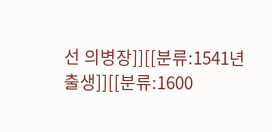선 의병장]][[분류:1541년 출생]][[분류:1600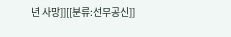년 사망]][[분류:선무공신]]